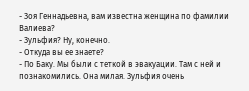- Зоя Геннадьевна, вам известна женщина по фамилии Валиева?
- Зульфия? Ну, конечно.
- Откуда вы ее знаете?
- По Баку. Мы были с теткой в эвакуации. Там с ней и познакомились. Она милая. Зульфия очень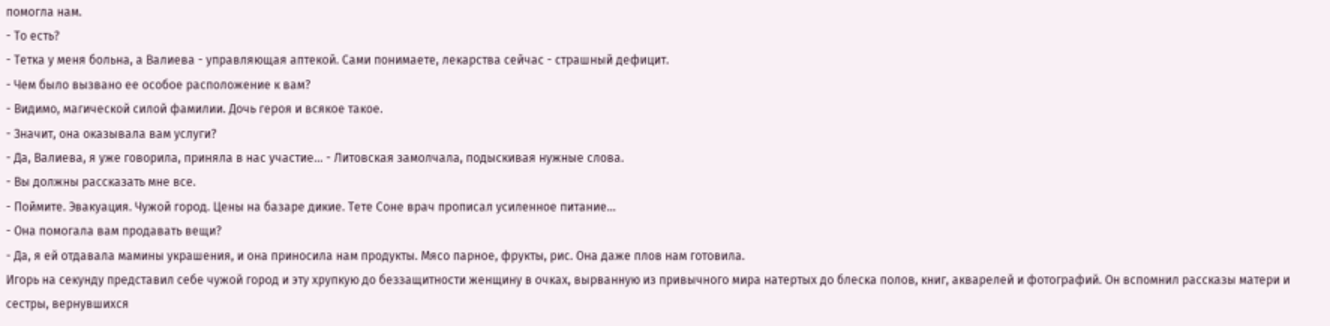помогла нам.
- То есть?
- Тетка у меня больна, а Валиева - управляющая аптекой. Сами понимаете, лекарства сейчас - страшный дефицит.
- Чем было вызвано ее особое расположение к вам?
- Видимо, магической силой фамилии. Дочь героя и всякое такое.
- Значит, она оказывала вам услуги?
- Да, Валиева, я уже говорила, приняла в нас участие... - Литовская замолчала, подыскивая нужные слова.
- Вы должны рассказать мне все.
- Поймите. Эвакуация. Чужой город. Цены на базаре дикие. Тете Соне врач прописал усиленное питание...
- Она помогала вам продавать вещи?
- Да, я ей отдавала мамины украшения, и она приносила нам продукты. Мясо парное, фрукты, рис. Она даже плов нам готовила.
Игорь на секунду представил себе чужой город и эту хрупкую до беззащитности женщину в очках, вырванную из привычного мира натертых до блеска полов, книг, акварелей и фотографий. Он вспомнил рассказы матери и сестры, вернувшихся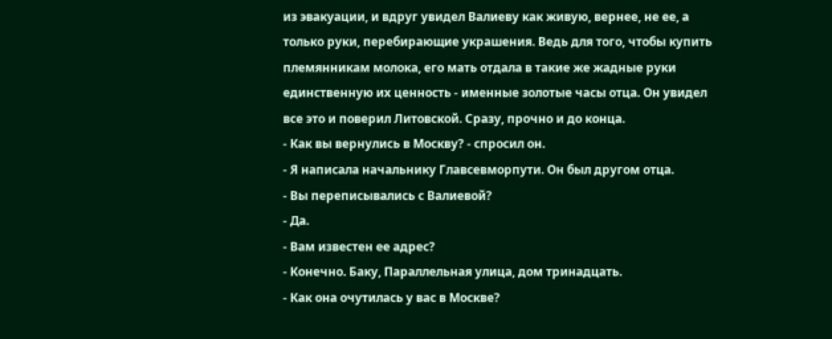из эвакуации, и вдруг увидел Валиеву как живую, вернее, не ее, а только руки, перебирающие украшения. Ведь для того, чтобы купить племянникам молока, его мать отдала в такие же жадные руки единственную их ценность - именные золотые часы отца. Он увидел все это и поверил Литовской. Сразу, прочно и до конца.
- Как вы вернулись в Москву? - спросил он.
- Я написала начальнику Главсевморпути. Он был другом отца.
- Вы переписывались с Валиевой?
- Да.
- Вам известен ее адрес?
- Конечно. Баку, Параллельная улица, дом тринадцать.
- Как она очутилась у вас в Москве?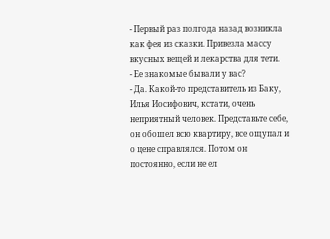- Первый раз полгода назад возникла как фея из сказки. Привезла массу вкусных вещей и лекарства для тети.
- Ее знакомые бывали у вас?
- Да. Какой-то представитель из Баку, Илья Иосифович, кстати, очень неприятный человек. Представьте себе, он обошел всю квартиру, все ощупал и о цене справлялся. Потом он постоянно, если не ел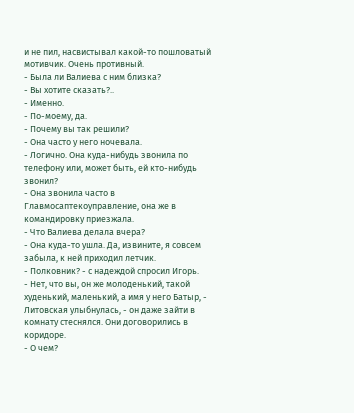и не пил, насвистывал какой-то пошловатый мотивчик. Очень противный.
- Была ли Валиева с ним близка?
- Вы хотите сказать?..
- Именно.
- По-моему, да.
- Почему вы так решили?
- Она часто у него ночевала.
- Логично. Она куда-нибудь звонила по телефону или, может быть, ей кто-нибудь звонил?
- Она звонила часто в Главмосаптекоуправление, она же в командировку приезжала.
- Что Валиева делала вчера?
- Она куда-то ушла. Да, извините, я совсем забыла, к ней приходил летчик.
- Полковник? - с надеждой спросил Игорь.
- Нет, что вы, он же молоденький, такой худенький, маленький, а имя у него Батыр, - Литовская улыбнулась, - он даже зайти в комнату стеснялся. Они договорились в коридоре.
- О чем?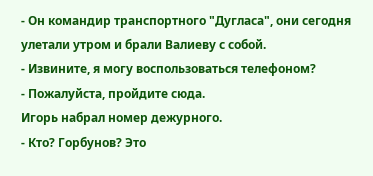- Он командир транспортного "Дугласа", они сегодня улетали утром и брали Валиеву с собой.
- Извините, я могу воспользоваться телефоном?
- Пожалуйста, пройдите сюда.
Игорь набрал номер дежурного.
- Кто? Горбунов? Это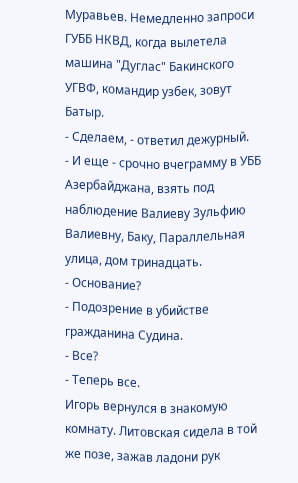Муравьев. Немедленно запроси ГУББ НКВД, когда вылетела машина "Дуглас" Бакинского УГВФ, командир узбек, зовут Батыр.
- Сделаем, - ответил дежурный.
- И еще - срочно вчеграмму в УББ Азербайджана, взять под наблюдение Валиеву Зульфию Валиевну, Баку, Параллельная улица, дом тринадцать.
- Основание?
- Подозрение в убийстве гражданина Судина.
- Все?
- Теперь все.
Игорь вернулся в знакомую комнату. Литовская сидела в той же позе, зажав ладони рук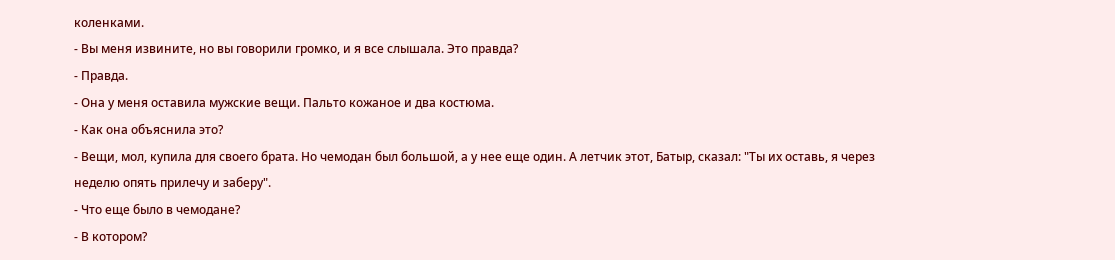коленками.
- Вы меня извините, но вы говорили громко, и я все слышала. Это правда?
- Правда.
- Она у меня оставила мужские вещи. Пальто кожаное и два костюма.
- Как она объяснила это?
- Вещи, мол, купила для своего брата. Но чемодан был большой, а у нее еще один. А летчик этот, Батыр, сказал: "Ты их оставь, я через неделю опять прилечу и заберу".
- Что еще было в чемодане?
- В котором?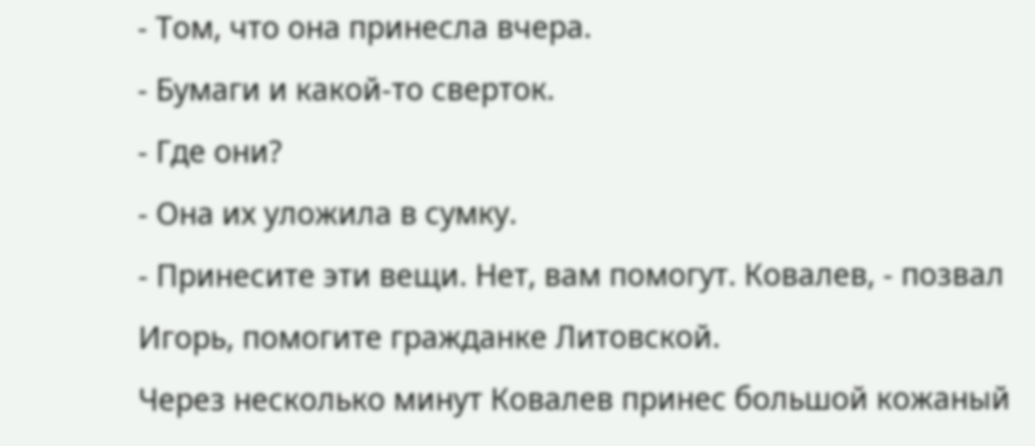- Том, что она принесла вчера.
- Бумаги и какой-то сверток.
- Где они?
- Она их уложила в сумку.
- Принесите эти вещи. Нет, вам помогут. Ковалев, - позвал Игорь, помогите гражданке Литовской.
Через несколько минут Ковалев принес большой кожаный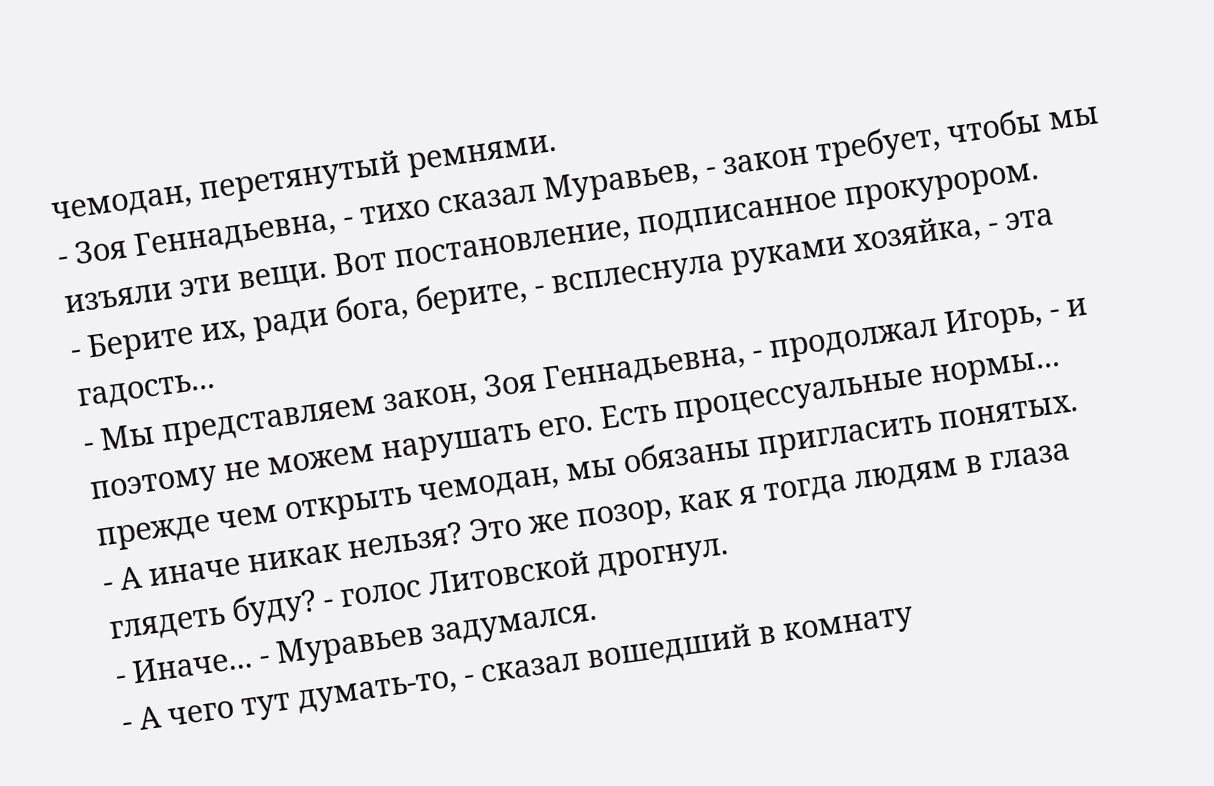чемодан, перетянутый ремнями.
- Зоя Геннадьевна, - тихо сказал Муравьев, - закон требует, чтобы мы изъяли эти вещи. Вот постановление, подписанное прокурором.
- Берите их, ради бога, берите, - всплеснула руками хозяйка, - эта гадость...
- Мы представляем закон, Зоя Геннадьевна, - продолжал Игорь, - и поэтому не можем нарушать его. Есть процессуальные нормы... прежде чем открыть чемодан, мы обязаны пригласить понятых.
- А иначе никак нельзя? Это же позор, как я тогда людям в глаза глядеть буду? - голос Литовской дрогнул.
- Иначе... - Муравьев задумался.
- А чего тут думать-то, - сказал вошедший в комнату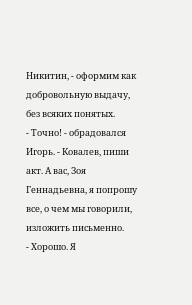Никитин, - оформим как добровольную выдачу, без всяких понятых.
- Точно! - обрадовался Игорь. - Ковалев, пиши акт. А вас, Зоя Геннадьевна, я попрошу все, о чем мы говорили, изложить письменно.
- Хорошо. Я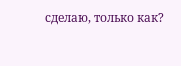сделаю, только как?